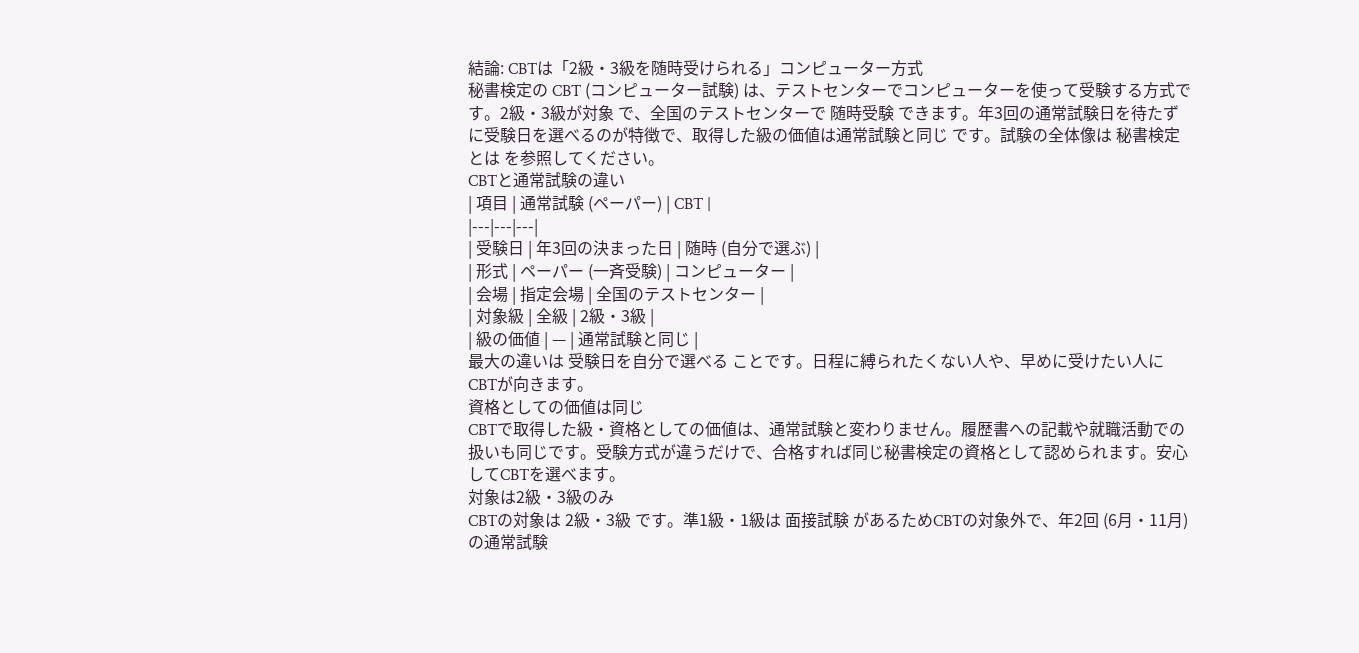結論: CBTは「2級・3級を随時受けられる」コンピューター方式
秘書検定の CBT (コンピューター試験) は、テストセンターでコンピューターを使って受験する方式です。2級・3級が対象 で、全国のテストセンターで 随時受験 できます。年3回の通常試験日を待たずに受験日を選べるのが特徴で、取得した級の価値は通常試験と同じ です。試験の全体像は 秘書検定とは を参照してください。
CBTと通常試験の違い
| 項目 | 通常試験 (ペーパー) | CBT |
|---|---|---|
| 受験日 | 年3回の決まった日 | 随時 (自分で選ぶ) |
| 形式 | ペーパー (一斉受験) | コンピューター |
| 会場 | 指定会場 | 全国のテストセンター |
| 対象級 | 全級 | 2級・3級 |
| 級の価値 | — | 通常試験と同じ |
最大の違いは 受験日を自分で選べる ことです。日程に縛られたくない人や、早めに受けたい人にCBTが向きます。
資格としての価値は同じ
CBTで取得した級・資格としての価値は、通常試験と変わりません。履歴書への記載や就職活動での扱いも同じです。受験方式が違うだけで、合格すれば同じ秘書検定の資格として認められます。安心してCBTを選べます。
対象は2級・3級のみ
CBTの対象は 2級・3級 です。準1級・1級は 面接試験 があるためCBTの対象外で、年2回 (6月・11月) の通常試験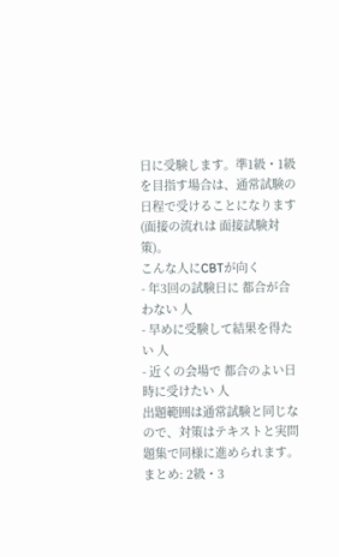日に受験します。準1級・1級を目指す場合は、通常試験の日程で受けることになります (面接の流れは 面接試験対策)。
こんな人にCBTが向く
- 年3回の試験日に 都合が合わない 人
- 早めに受験して結果を得たい 人
- 近くの会場で 都合のよい日時に受けたい 人
出題範囲は通常試験と同じなので、対策はテキストと実問題集で同様に進められます。
まとめ: 2級・3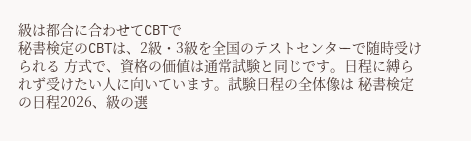級は都合に合わせてCBTで
秘書検定のCBTは、2級・3級を全国のテストセンターで随時受けられる 方式で、資格の価値は通常試験と同じです。日程に縛られず受けたい人に向いています。試験日程の全体像は 秘書検定の日程2026、級の選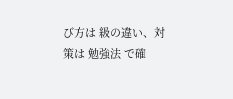び方は 級の違い、対策は 勉強法 で確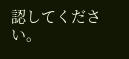認してください。